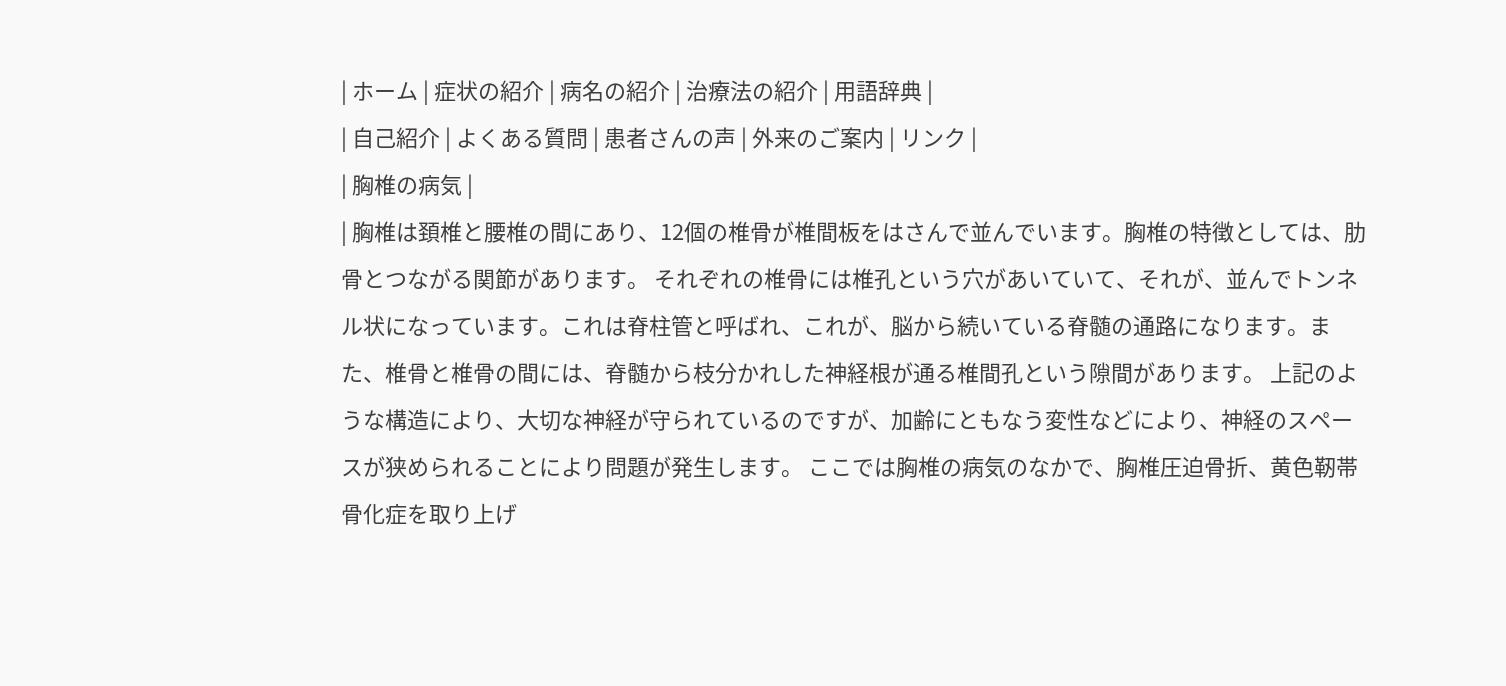| ホーム | 症状の紹介 | 病名の紹介 | 治療法の紹介 | 用語辞典 |
| 自己紹介 | よくある質問 | 患者さんの声 | 外来のご案内 | リンク |
| 胸椎の病気 |
| 胸椎は頚椎と腰椎の間にあり、12個の椎骨が椎間板をはさんで並んでいます。胸椎の特徴としては、肋骨とつながる関節があります。 それぞれの椎骨には椎孔という穴があいていて、それが、並んでトンネル状になっています。これは脊柱管と呼ばれ、これが、脳から続いている脊髄の通路になります。また、椎骨と椎骨の間には、脊髄から枝分かれした神経根が通る椎間孔という隙間があります。 上記のような構造により、大切な神経が守られているのですが、加齢にともなう変性などにより、神経のスペースが狭められることにより問題が発生します。 ここでは胸椎の病気のなかで、胸椎圧迫骨折、黄色靭帯骨化症を取り上げ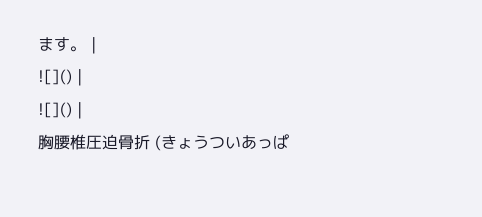ます。 |
![]() |
![]() |
胸腰椎圧迫骨折 (きょうついあっぱ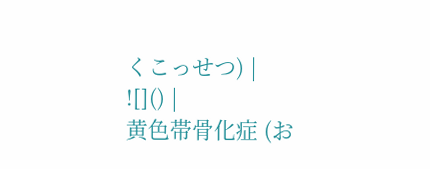くこっせつ) |
![]() |
黄色帯骨化症 (お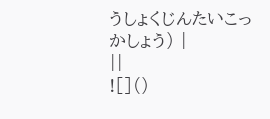うしょくじんたいこっかしょう) |
||
![]()